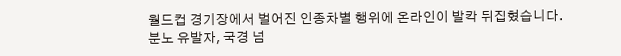월드컵 경기장에서 벌어진 인종차별 행위에 온라인이 발칵 뒤집혔습니다.
분노 유발자, 국경 넘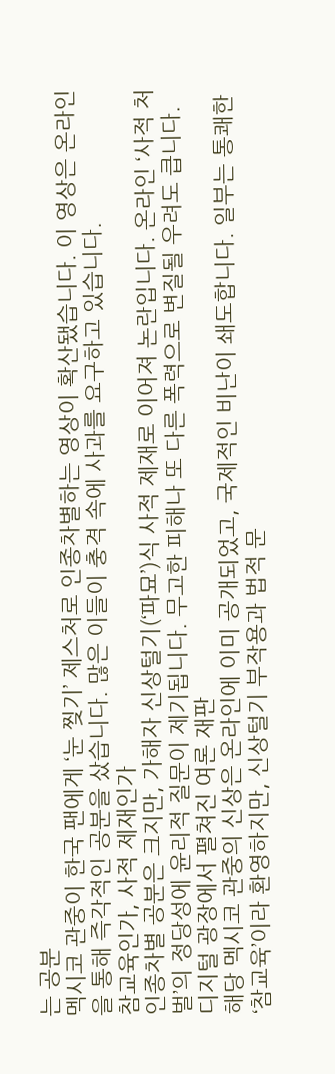는 공분
멕시코 관중이 한국 팬에게 ‘눈 찢기’ 제스처로 인종차별하는 영상이 확산됐습니다. 이 영상은 온라인을 통해 즉각적인 공분을 샀습니다. 많은 이들이 충격 속에 사과를 요구하고 있습니다.
참교육인가, 사적 제재인가
인종차별 공분은 크지만, 가해자 신상털기(‘파묘’)식 사적 제재로 이어져 논란입니다. 온라인 ‘사적 처벌’의 정당성에 윤리적 질문이 제기됩니다. 무고한 피해나 또 다른 폭력으로 변질될 우려도 큽니다.
디지털 광장에서 펼쳐진 여론 재판
해당 멕시코 관중의 신상은 온라인에 이미 공개되었고, 국제적인 비난이 쇄도합니다. 일부는 통쾌한 ‘참교육’이라 환영하지만, 신상털기 부작용과 법적 문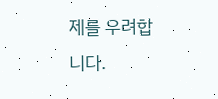제를 우려합니다.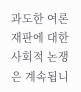과도한 여론 재판에 대한 사회적 논쟁은 계속됩니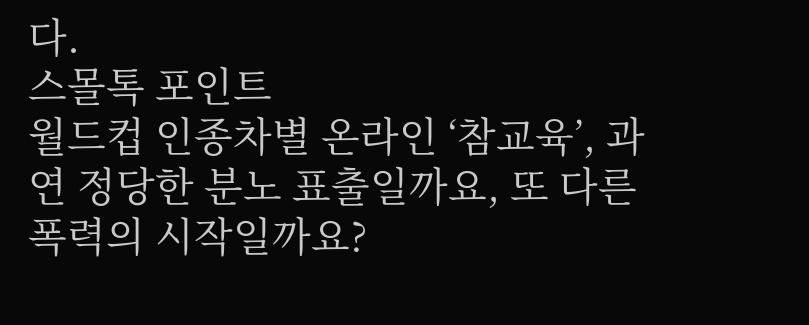다.
스몰톡 포인트
월드컵 인종차별 온라인 ‘참교육’, 과연 정당한 분노 표출일까요, 또 다른 폭력의 시작일까요?